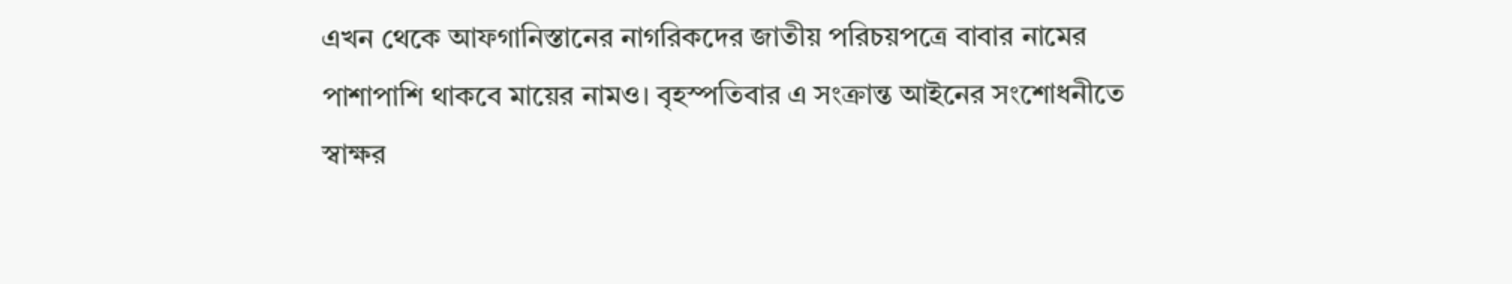এখন থেকে আফগানিস্তানের নাগরিকদের জাতীয় পরিচয়পত্রে বাবার নামের পাশাপাশি থাকবে মায়ের নামও। বৃহস্পতিবার এ সংক্রান্ত আইনের সংশোধনীতে স্বাক্ষর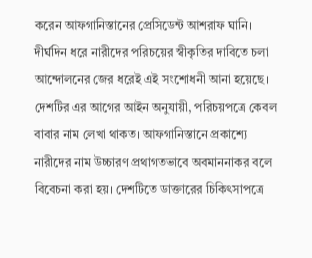করেন আফগানিস্তানের প্রেসিডেন্ট আশরাফ ঘানি। দীর্ঘদিন ধরে নারীদের পরিচয়ের স্বীকৃতির দাবিতে চলা আন্দোলনের জের ধরেই এই সংশোধনী আনা হয়েছে।
দেশটির এর আগের আইন অনুযায়ী, পরিচয়পত্রে কেবল বাবার নাম লেখা থাকত। আফগানিস্তানে প্রকাশ্যে নারীদের নাম উচ্চারণ প্রথাগতভাবে অবমাননাকর বলে বিবেচনা করা হয়। দেশটিতে ডাক্তারের চিকিৎসাপত্রে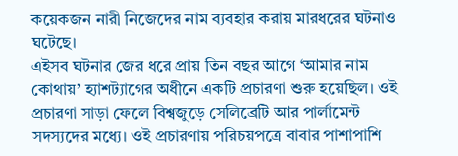কয়েকজন নারী নিজেদের নাম ব্যবহার করায় মারধরের ঘটনাও ঘটেছে।
এইসব ঘটনার জের ধরে প্রায় তিন বছর আগে ‘আমার নাম কোথায়’ হ্যাশট্যাগের অধীনে একটি প্রচারণা শুরু হয়েছিল। ওই প্রচারণা সাড়া ফেলে বিশ্বজুড়ে সেলিব্রেটি আর পার্লামেন্ট সদস্যদের মধ্যে। ওই প্রচারণায় পরিচয়পত্রে বাবার পাশাপাশি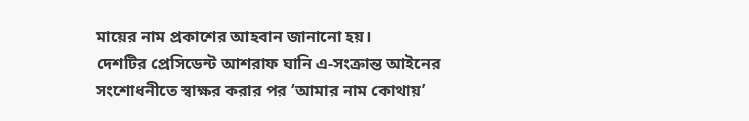মায়ের নাম প্রকাশের আহবান জানানো হয়।
দেশটির প্রেসিডেন্ট আশরাফ ঘানি এ-সংক্রান্ত আইনের সংশোধনীতে স্বাক্ষর করার পর ‘আমার নাম কোথায়’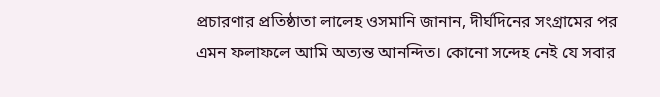প্রচারণার প্রতিষ্ঠাতা লালেহ ওসমানি জানান, দীর্ঘদিনের সংগ্রামের পর এমন ফলাফলে আমি অত্যন্ত আনন্দিত। কোনো সন্দেহ নেই যে সবার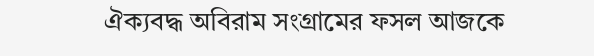ঐক্যবদ্ধ অবিরাম সংগ্রামের ফসল আজকে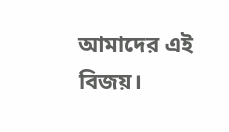আমাদের এই বিজয়।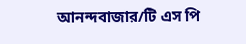আনন্দবাজার/টি এস পি